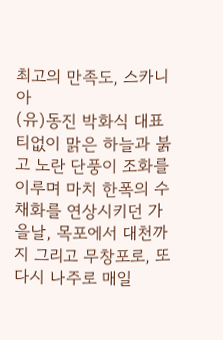최고의 만족도, 스카니아
(유)동진 박화식 대표
티없이 맑은 하늘과 붉고 노란 단풍이 조화를 이루며 마치 한폭의 수채화를 연상시키던 가을날, 목포에서 대천까지 그리고 무창포로, 또 다시 나주로 매일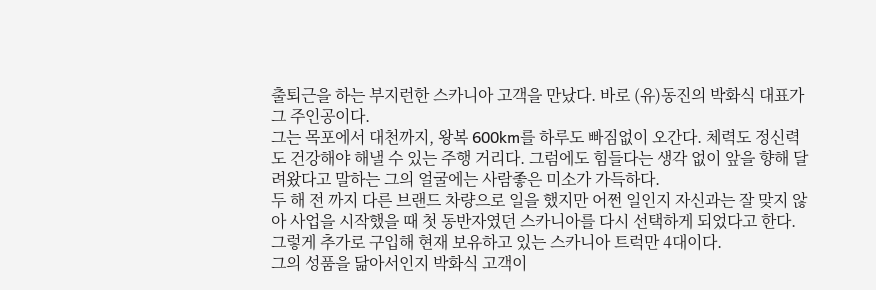출퇴근을 하는 부지런한 스카니아 고객을 만났다. 바로 (유)동진의 박화식 대표가 그 주인공이다.
그는 목포에서 대천까지, 왕복 600km를 하루도 빠짐없이 오간다. 체력도 정신력도 건강해야 해낼 수 있는 주행 거리다. 그럼에도 힘들다는 생각 없이 앞을 향해 달려왔다고 말하는 그의 얼굴에는 사람좋은 미소가 가득하다.
두 해 전 까지 다른 브랜드 차량으로 일을 했지만 어쩐 일인지 자신과는 잘 맞지 않아 사업을 시작했을 때 첫 동반자였던 스카니아를 다시 선택하게 되었다고 한다. 그렇게 추가로 구입해 현재 보유하고 있는 스카니아 트럭만 4대이다.
그의 성품을 닮아서인지 박화식 고객이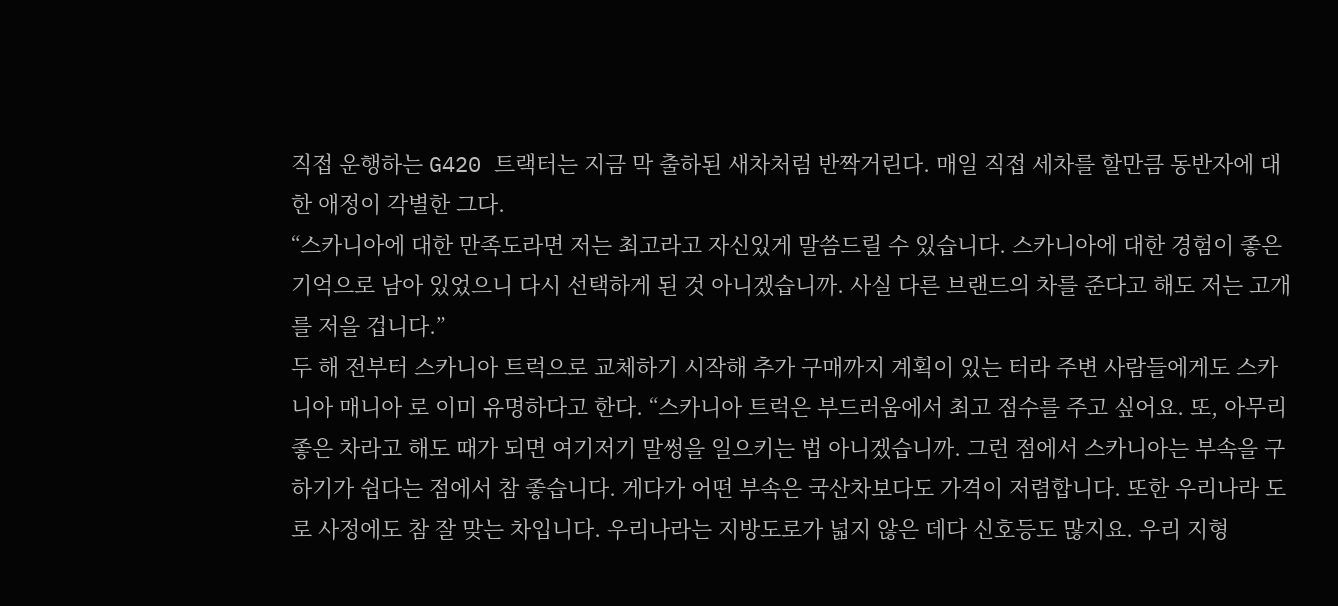직접 운행하는 G420 트랙터는 지금 막 출하된 새차처럼 반짝거린다. 매일 직접 세차를 할만큼 동반자에 대한 애정이 각별한 그다.
“스카니아에 대한 만족도라면 저는 최고라고 자신있게 말씀드릴 수 있습니다. 스카니아에 대한 경험이 좋은 기억으로 남아 있었으니 다시 선택하게 된 것 아니겠습니까. 사실 다른 브랜드의 차를 준다고 해도 저는 고개를 저을 겁니다.”
두 해 전부터 스카니아 트럭으로 교체하기 시작해 추가 구매까지 계획이 있는 터라 주변 사람들에게도 스카니아 매니아 로 이미 유명하다고 한다. “스카니아 트럭은 부드러움에서 최고 점수를 주고 싶어요. 또, 아무리 좋은 차라고 해도 때가 되면 여기저기 말썽을 일으키는 법 아니겠습니까. 그런 점에서 스카니아는 부속을 구하기가 쉽다는 점에서 참 좋습니다. 게다가 어떤 부속은 국산차보다도 가격이 저렴합니다. 또한 우리나라 도로 사정에도 참 잘 맞는 차입니다. 우리나라는 지방도로가 넓지 않은 데다 신호등도 많지요. 우리 지형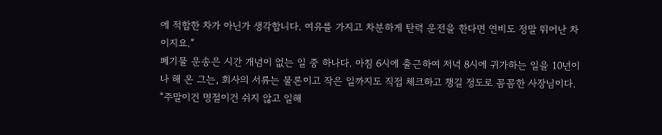에 적합한 차가 아닌가 생각합니다. 여유를 가지고 차분하게 탄력 운전을 한다면 연비도 정말 뛰어난 차이지요.”
폐기물 운송은 시간 개념이 없는 일 중 하나다. 아침 6시에 출근하여 저녁 8시에 귀가하는 일을 10년이나 해 온 그는, 회사의 서류는 물론이고 작은 일까지도 직접 체크하고 챙길 정도로 꼼꼼한 사장님이다. “주말이건 명절이건 쉬지 않고 일해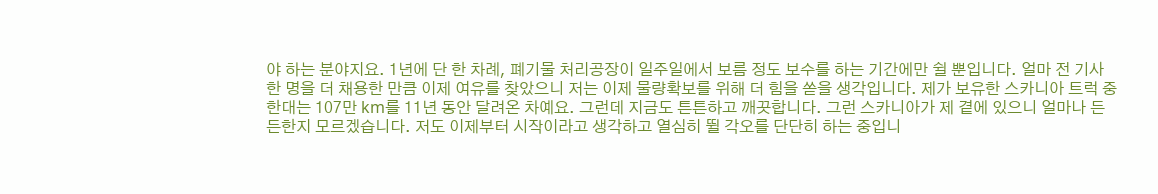야 하는 분야지요. 1년에 단 한 차례, 폐기물 처리공장이 일주일에서 보름 정도 보수를 하는 기간에만 쉴 뿐입니다. 얼마 전 기사 한 명을 더 채용한 만큼 이제 여유를 찾았으니 저는 이제 물량확보를 위해 더 힘을 쏟을 생각입니다. 제가 보유한 스카니아 트럭 중 한대는 107만 km를 11년 동안 달려온 차예요. 그런데 지금도 튼튼하고 깨끗합니다. 그런 스카니아가 제 곁에 있으니 얼마나 든든한지 모르겠습니다. 저도 이제부터 시작이라고 생각하고 열심히 뛸 각오를 단단히 하는 중입니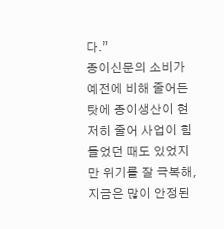다.”
종이신문의 소비가 예전에 비해 줄어든 탓에 종이생산이 현저히 줄어 사업이 힘들었던 때도 있었지만 위기를 잘 극복해, 지금은 많이 안정된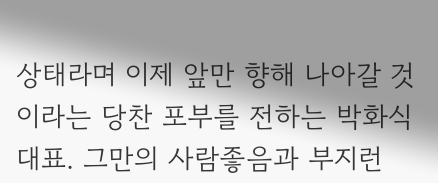상태라며 이제 앞만 향해 나아갈 것이라는 당찬 포부를 전하는 박화식 대표. 그만의 사람좋음과 부지런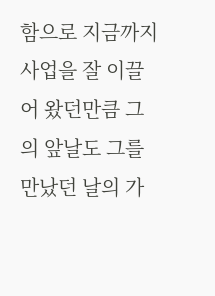함으로 지금까지 사업을 잘 이끌어 왔던만큼 그의 앞날도 그를 만났던 날의 가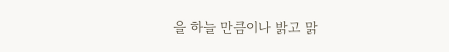을 하늘 만큼이나 밝고 맑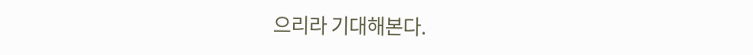으리라 기대해본다.